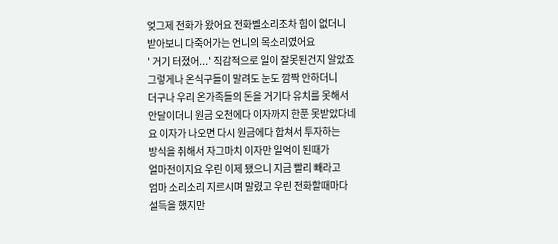엊그제 전화가 왔어요 전화벨소리조차 힘이 없더니
받아보니 다죽어가는 언니의 목소리였어요
' 거기 터졌어...' 직감적으로 일이 잘못된건지 알았죠
그렇게나 온식구들이 말려도 눈도 깜짝 안하더니
더구나 우리 온가족들의 돈을 거기다 유치를 못해서
안달이더니 원금 오천에다 이자까지 한푼 못받았다네
요 이자가 나오면 다시 원금에다 합쳐서 투자하는
방식을 취해서 자그마치 이자만 일억이 된때가
얼마전이지요 우린 이제 됐으니 지금 빨리 빼라고
엄마 소리소리 지르시며 말렸고 우린 전화할때마다
설득을 했지만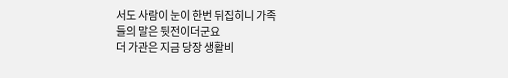서도 사람이 눈이 한번 뒤집히니 가족
들의 말은 뒷전이더군요
더 가관은 지금 당장 생활비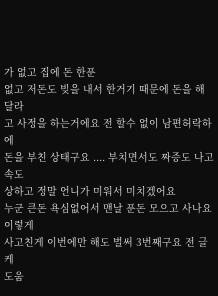가 없고 집에 돈 한푼
없고 저돈도 빚을 내서 한거기 때문에 돈을 해달라
고 사정을 하는거에요 전 할수 없이 남편허락하에
돈을 부친 상태구요 .... 부치면서도 짜증도 나고 속도
상하고 정말 언니가 미워서 미치겠어요
누군 큰돈 욕심없어서 맨날 푼돈 모으고 사나요 이렇게
사고친게 이번에만 해도 벌써 3번째구요 전 글케
도움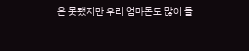은 못됐지만 우리 엄마돈도 많이 들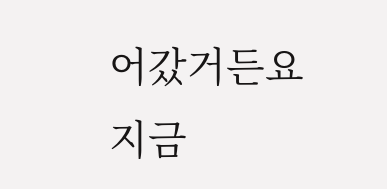어갔거든요
지금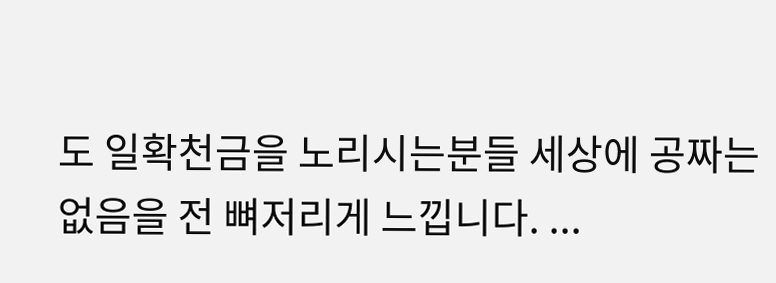도 일확천금을 노리시는분들 세상에 공짜는
없음을 전 뼈저리게 느낍니다. ...